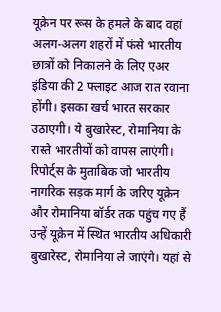यूक्रेन पर रूस के हमले के बाद वहां अलग-अलग शहरों में फंसे भारतीय छात्रों को निकालने के लिए एअर इंडिया की 2 फ्लाइट आज रात रवाना होंगी। इसका खर्च भारत सरकार उठाएगी। ये बुखारेस्ट, रोमानिया के रास्ते भारतीयों को वापस लाएंगी।
रिपोर्ट्स के मुताबिक जो भारतीय नागरिक सड़क मार्ग के जरिए यूक्रेन और रोमानिया बॉर्डर तक पहुंच गए हैं उन्हें यूक्रेन में स्थित भारतीय अधिकारी बुखारेस्ट, रोमानिया ले जाएंगे। यहां से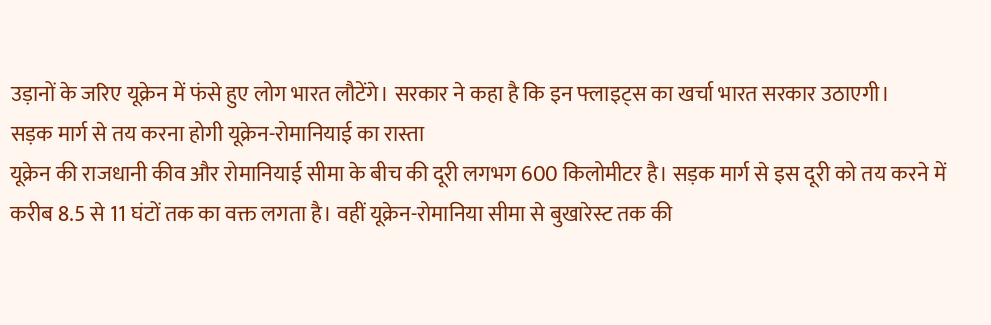उड़ानों के जरिए यूक्रेन में फंसे हुए लोग भारत लौटेंगे। सरकार ने कहा है कि इन फ्लाइट्स का खर्चा भारत सरकार उठाएगी।
सड़क मार्ग से तय करना होगी यूक्रेन-रोमानियाई का रास्ता
यूक्रेन की राजधानी कीव और रोमानियाई सीमा के बीच की दूरी लगभग 600 किलोमीटर है। सड़क मार्ग से इस दूरी को तय करने में करीब 8.5 से 11 घंटों तक का वक्त लगता है। वहीं यूक्रेन-रोमानिया सीमा से बुखारेस्ट तक की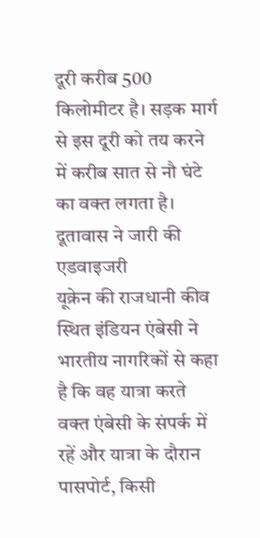दूरी करीब 500 किलोमीटर है। सड़क मार्ग से इस दूरी को तय करने में करीब सात से नौ घंटे का वक्त लगता है।
दूतावास ने जारी की एडवाइजरी
यूक्रेन की राजधानी कीव स्थित इंडियन एंबेसी ने भारतीय नागरिकों से कहा है कि वह यात्रा करते वक्त एंबेसी के संपर्क में रहें और यात्रा के दौरान पासपोर्ट, किसी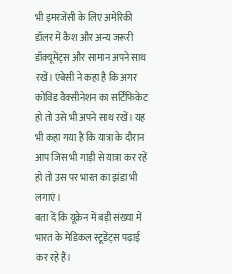भी इमरजेंसी के लिए अमेरिकी डॉलर में कैश और अन्य जरूरी डॉक्यूमेंट्स और सामान अपने साथ रखें। एंबेसी ने कहा है कि अगर कोविड वैक्सीनेशन का सर्टिफिकेट हो तो उसे भी अपने साथ रखें। यह भी कहा गया है कि यात्रा के दौरान आप जिस भी गाड़ी से यात्रा कर रहें हो तो उस पर भारत का झंडा भी लगाएं।
बता दें कि यूक्रेन में बड़ी संख्या में भारत के मेडिकल स्टूडेंट्स पढ़ाई कर रहे हैं।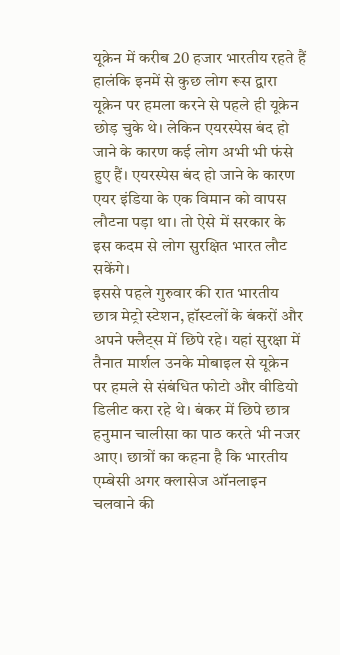यूक्रेन में करीब 20 हजार भारतीय रहते हैं हालंकि इनमें से कुछ लोग रूस द्वारा यूक्रेन पर हमला करने से पहले ही यूक्रेन छोड़ चुके थे। लेकिन एयरस्पेस बंद हो जाने के कारण कई लोग अभी भी फंसे हुए हैं। एयरस्पेस बंद हो जाने के कारण एयर इंडिया के एक विमान को वापस लौटना पड़ा था। तो ऐसे में सरकार के इस कदम से लोग सुरक्षित भारत लौट सकेंगे।
इससे पहले गुरुवार की रात भारतीय छात्र मेट्रो स्टेशन, हॉस्टलों के बंकरों और अपने फ्लैट्स में छिपे रहे। यहां सुरक्षा में तैनात मार्शल उनके मोबाइल से यूक्रेन पर हमले से संबंधित फोटो और वीडियो डिलीट करा रहे थे। बंकर में छिपे छात्र हनुमान चालीसा का पाठ करते भी नजर आए। छात्रों का कहना है कि भारतीय एम्बेसी अगर क्लासेज ऑनलाइन चलवाने की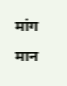मांग मान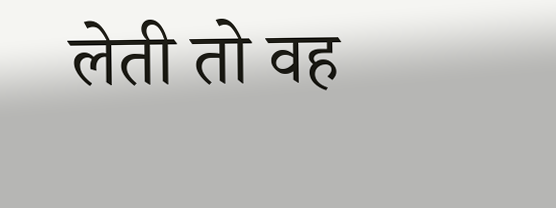लेती तो वह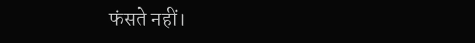फंसते नहीं।